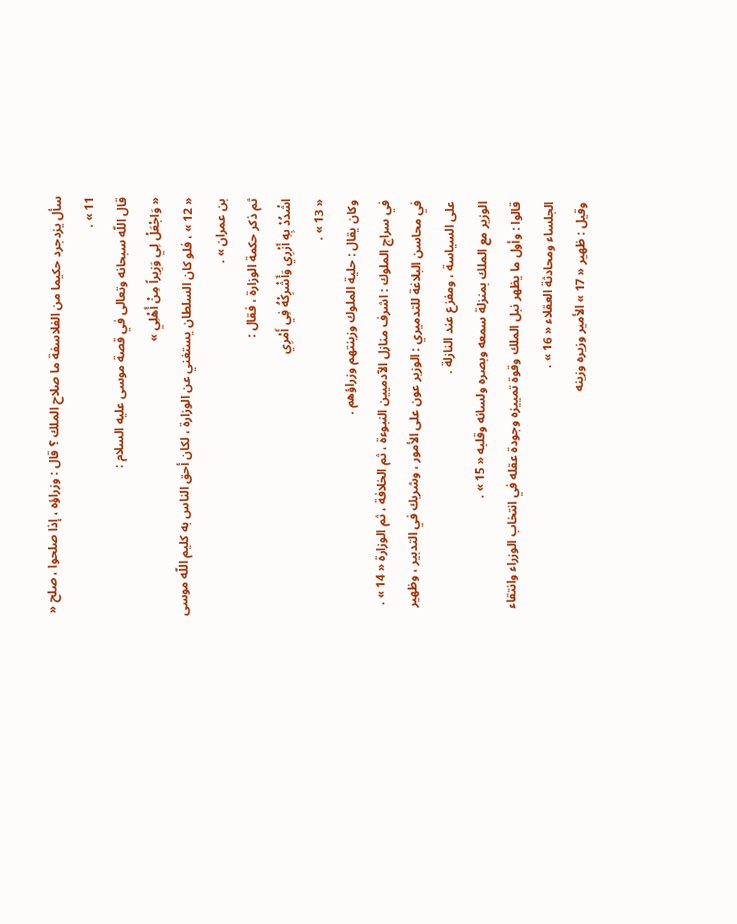سأل يزدجرد حكيما من الفلاسفة ما صلاح الملك ؟ قال : وزراؤه ، إذا صلحوا ، صلح « 11 » .
قال اللّه سبحانه وتعالى في قصة موسى عليه السلام :
« وَاجْعَلْ لِي وَزِيراً مِنْ أَهْلِي »
« 12 » ، فلو كان السلطان يستغني عن الوزارة ، لكان أحق الناس به كليم اللّه موسى بن عمران » .
ثم ذكر حكمة الوزارة ، فقال :
اشْدُدْ بِهِ أَزْرِي وَأَشْرِكْهُ فِي أَمْرِي
« 13 » .
وكان يقال : حلية الملوك وزينتهم وزراؤهم .
في سراج الملوك : اشرف منازل الآدميين النبوءة ، ثم الخلافة ، ثم الوزارة « 14 » .
في محاسن البلاغة للتدميري : الوزير عون على الأمور ، وشريك في التدبير ، وظهير على السياسة ، ومفزع عند النازلة .
الوزير مع الملك بمنزلة سمعه وبصره ولسانه وقلبه « 15 » .
قالوا : وأول ما يظهر نبل الملك وقوة تمييزه وجودة عقله في انتخاب الوزراء وانتقاء الجلساء ومحادثة العقلاء « 16 » .
وقيل : ظهير « 17 » الأمير وزيره وزينه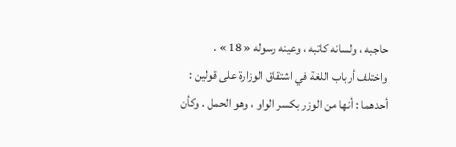حاجبه ، ولسانه كاتبه ، وعينه رسوله « 18 » .
واختلف أرباب اللغة في اشتقاق الوزارة على قولين :
أحدهما : أنها من الوزر بكسر الواو ، وهو الحمل . وكأن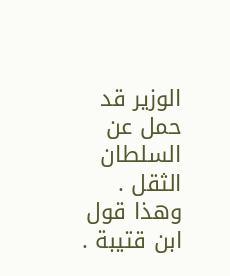الوزير قد حمل عن السلطان الثقل . وهذا قول ابن قتيبة .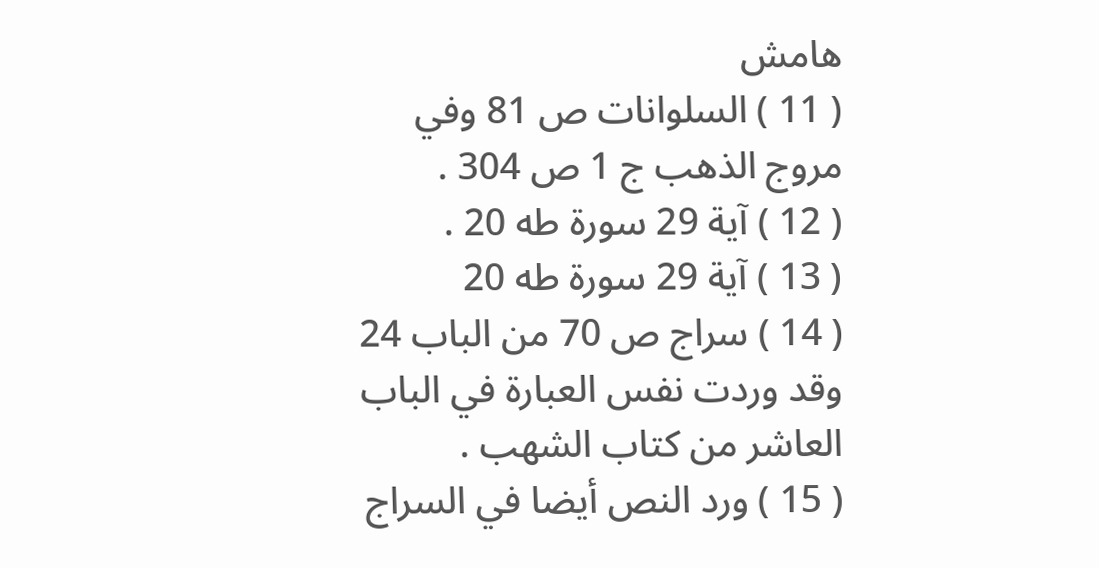هامش
( 11 ) السلوانات ص 81 وفي مروج الذهب ج 1 ص 304 .
( 12 ) آية 29 سورة طه 20 .
( 13 ) آية 29 سورة طه 20
( 14 ) سراج ص 70 من الباب 24 وقد وردت نفس العبارة في الباب العاشر من كتاب الشهب .
( 15 ) ورد النص أيضا في السراج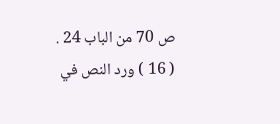ص 70 من الباب 24 .
( 16 ) ورد النص في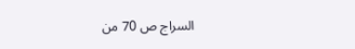السراج ص 70 من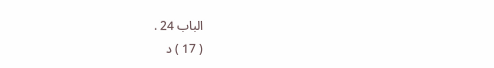الباب 24 .
( 17 ) د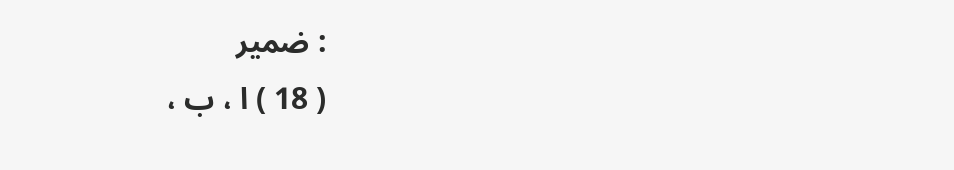: ضمير
( 18 ) ا ، ب ،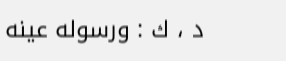د ، ك : ورسوله عينه